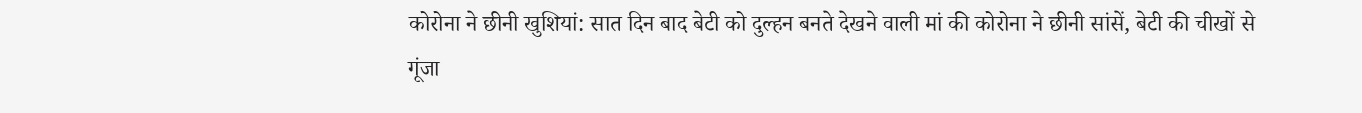कोरोना ने छीनी खुशियां: सात दिन बाद बेटी को दुल्हन बनते देखने वाली मां की कोरोना ने छीनी सांसें, बेटी की चीखों से गूंजा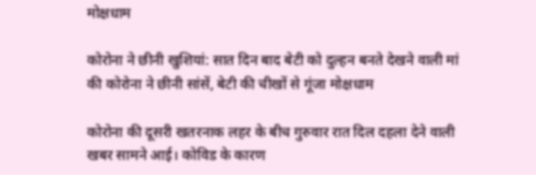मोक्षधाम

कोरोना ने छीनी खुशियां: सात दिन बाद बेटी को दुल्हन बनते देखने वाली मां की कोरोना ने छीनी सांसें, बेटी की चीखों से गूंजा मोक्षधाम

कोरोना की दूसरी खतरनाक लहर के बीच गुरुवार रात दिल दहला देने वाली खबर सामने आई। कोविड के कारण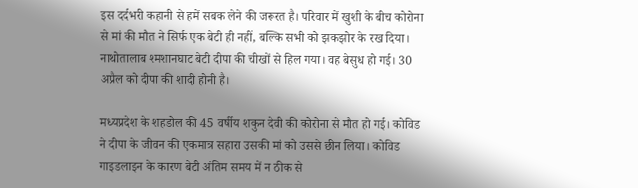इस दर्दभरी कहानी से हमें सबक लेने की जरूरत है। परिवार में खुशी के बीच कोरोना से मां की मौत ने सिर्फ एक बेटी ही नहीं, बल्कि सभी को झकझोर के रख दिया। नाथोतालाब श्मशानघाट बेटी दीपा की चीखों से हिल गया। वह बेसुध हो गई। 30 अप्रैल को दीपा की शादी होनी है।

मध्यप्रदेश के शहडोल की 45 वर्षीय शकुन देवी की कोरोना से मौत हो गई। कोविड ने दीपा के जीवन की एकमात्र सहारा उसकी मां को उससे छीन लिया। कोविड गाइडलाइन के कारण बेटी अंतिम समय में न ठीक से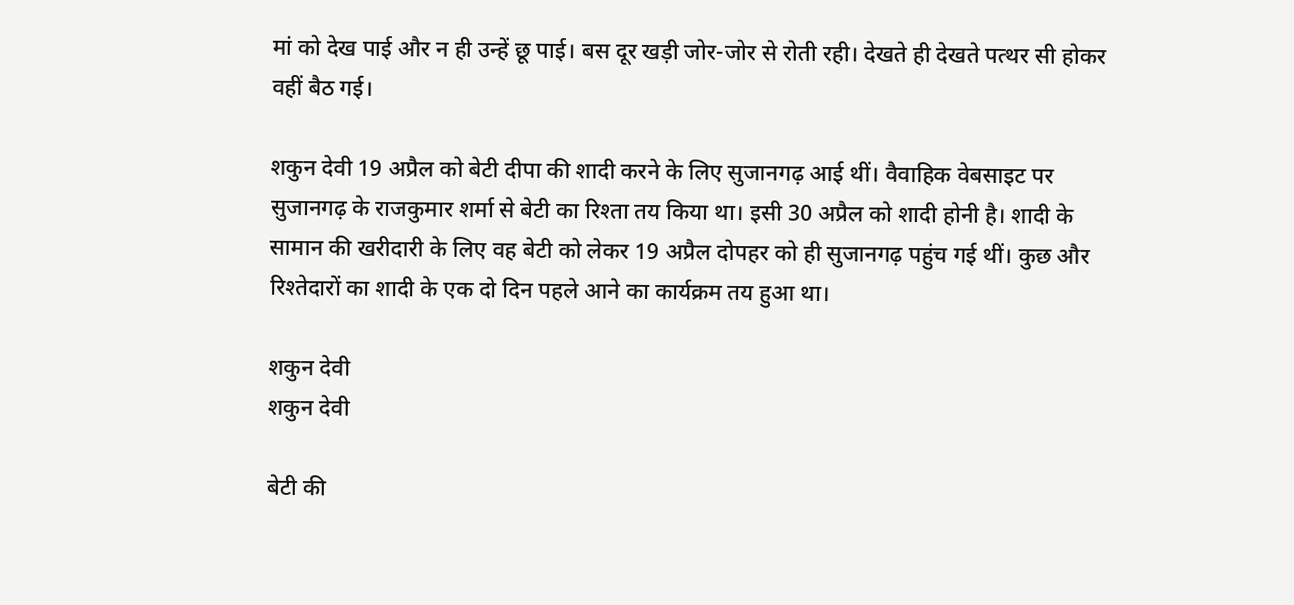मां को देख पाई और न ही उन्हें छू पाई। बस दूर खड़ी जोर-जोर से रोती रही। देखते ही देखते पत्थर सी होकर वहीं बैठ गई।

शकुन देवी 19 अप्रैल को बेटी दीपा की शादी करने के लिए सुजानगढ़ आई थीं। वैवाहिक वेबसाइट पर सुजानगढ़ के राजकुमार शर्मा से बेटी का रिश्ता तय किया था। इसी 30 अप्रैल को शादी होनी है। शादी के सामान की खरीदारी के लिए वह बेटी को लेकर 19 अप्रैल दोपहर को ही सुजानगढ़ पहुंच गई थीं। कुछ और रिश्तेदारों का शादी के एक दो दिन पहले आने का कार्यक्रम तय हुआ था।

शकुन देवी
शकुन देवी

बेटी की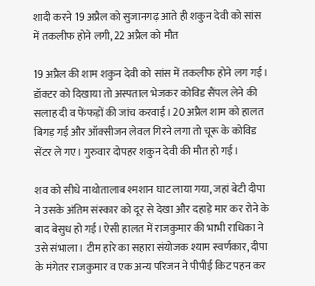शादी करने 19 अप्रैल को सुजानगढ़ आते ही शकुन देवी को सांस में तकलीफ होने लगी, 22 अप्रैल को मौत

19 अप्रैल की शाम शकुन देवी को सांस में तकलीफ होने लग गई। डॉक्टर को दिखाया तो अस्पताल भेजकर कोविड सैंपल लेने की सलाह दी व फेंफड़ों की जांच करवाई। 20 अप्रैल शाम को हालत बिगड़ गई और ऑक्सीजन लेवल गिरने लगा तो चूरू के कोविड सेंटर ले गए। गुरुवार दोपहर शकुन देवी की मौत हो गई।

शव को सीधे नाथोतालाब श्मशान घाट लाया गया, जहां बेटी दीपा ने उसके अंतिम संस्कार को दूर से देखा और दहाड़े मार कर रोने के बाद बेसुध हो गई। ऐसी हालत में राजकुमार की भाभी राधिका ने उसे संभाला। टीम हारे का सहारा संयोजक श्याम स्वर्णकार, दीपा के मंगेतर राजकुमार व एक अन्य परिजन ने पीपीई किट पहन कर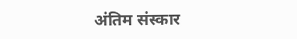अंतिम संस्कार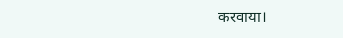करवाया।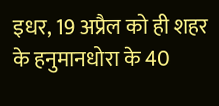इधर, 19 अप्रैल को ही शहर के हनुमानधोरा के 40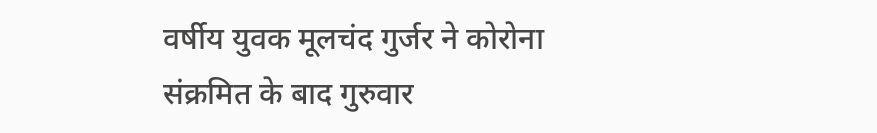वर्षीय युवक मूलचंद गुर्जर ने कोरोना संक्रमित के बाद गुरुवार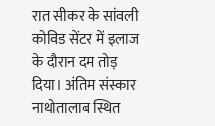रात सीकर के सांवली कोविड सेंटर में इलाज के दौरान दम तोड़ दिया। अंतिम संस्कार नाथोतालाब स्थित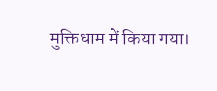मुक्तिधाम में किया गया।